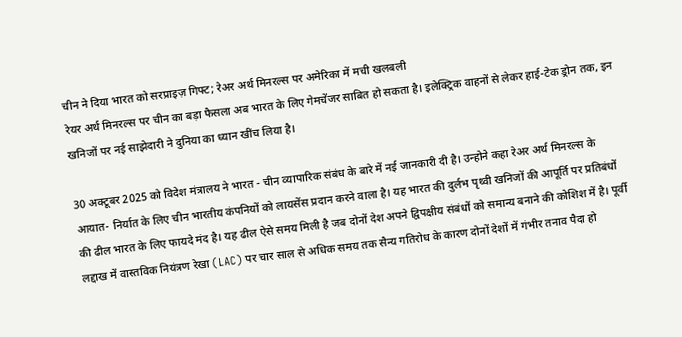चीन ने दिया भारत को सरप्राइज़ गिफ्ट; रेअर अर्थ मिनरल्स पर अमेरिका में मची खलबली
रेयर अर्थ मिनरल्स पर चीन का बड़ा फैसला अब भारत के लिए गेमचेंजर साबित हो सकता है। इलेक्ट्रिक वाहनों से लेकर हाई-टेक ड्रोन तक, इन खनिजों पर नई साझेदारी ने दुनिया का ध्यान खींच लिया है।

30 अक्टूबर 2025 को विदेश मंत्रालय ने भारत - चीन व्यापारिक संबंध के बारे में नई जानकारी दी है। उन्होने कहा रेअर अर्थ मिनरल्स के आयात- निर्यात के लिए चीन भारतीय कंपनियों को लायसेंस प्रदान करने वाला है। यह भारत की दुर्लभ पृथ्वी खनिजों की आपूर्ति पर प्रतिबंधों की ढील भारत के लिए फायदे मंद है। यह ढील ऐसे समय मिली है जब दोनों देश अपने द्विपक्षीय संबंधों को समान्य बनाने की कोशिश में है। पूर्वी लद्दाख में वास्तविक नियंत्रण रेखा (LAC) पर चार साल से अधिक समय तक सैन्य गतिरोध के कारण दोनों देशों में गंभीर तनाव पैदा हो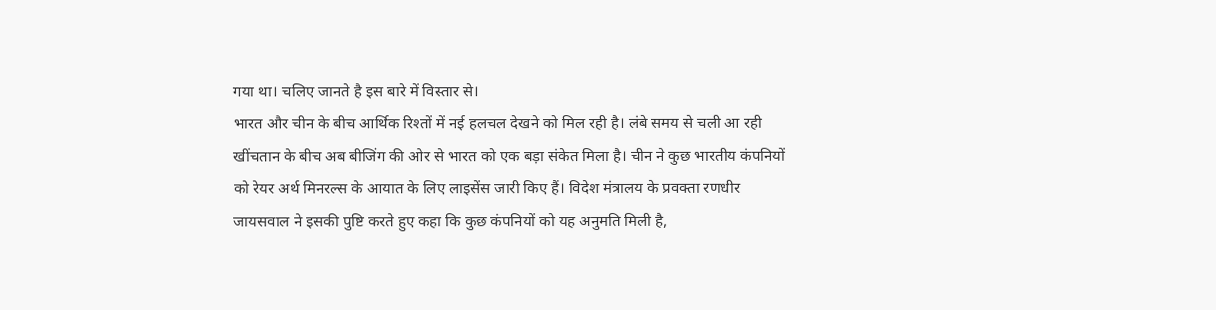गया था। चलिए जानते है इस बारे में विस्तार से।
भारत और चीन के बीच आर्थिक रिश्तों में नई हलचल देखने को मिल रही है। लंबे समय से चली आ रही खींचतान के बीच अब बीजिंग की ओर से भारत को एक बड़ा संकेत मिला है। चीन ने कुछ भारतीय कंपनियों को रेयर अर्थ मिनरल्स के आयात के लिए लाइसेंस जारी किए हैं। विदेश मंत्रालय के प्रवक्ता रणधीर जायसवाल ने इसकी पुष्टि करते हुए कहा कि कुछ कंपनियों को यह अनुमति मिली है,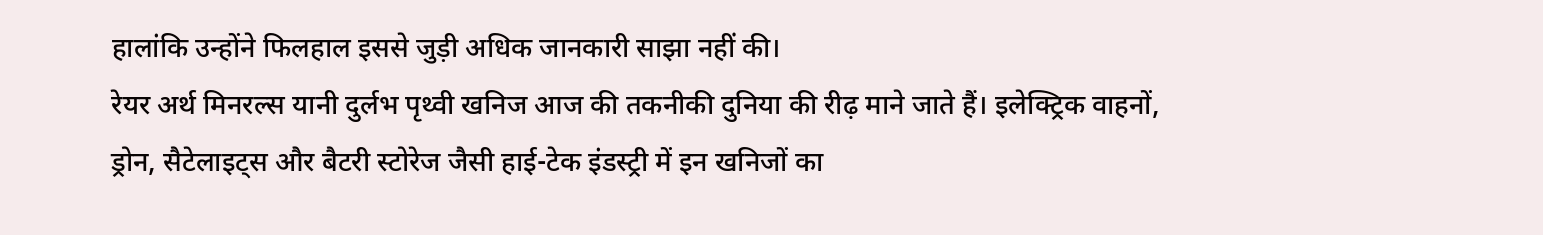हालांकि उन्होंने फिलहाल इससे जुड़ी अधिक जानकारी साझा नहीं की।
रेयर अर्थ मिनरल्स यानी दुर्लभ पृथ्वी खनिज आज की तकनीकी दुनिया की रीढ़ माने जाते हैं। इलेक्ट्रिक वाहनों, ड्रोन, सैटेलाइट्स और बैटरी स्टोरेज जैसी हाई-टेक इंडस्ट्री में इन खनिजों का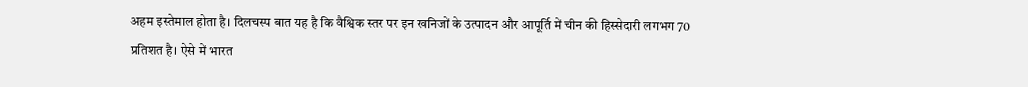अहम इस्तेमाल होता है। दिलचस्प बात यह है कि वैश्विक स्तर पर इन खनिजों के उत्पादन और आपूर्ति में चीन की हिस्सेदारी लगभग 70 प्रतिशत है। ऐसे में भारत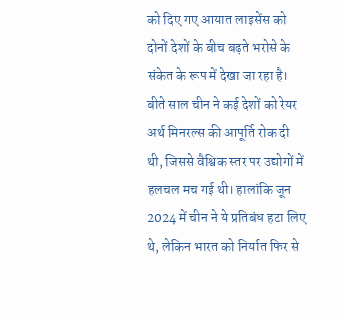को दिए गए आयात लाइसेंस को दोनों देशों के बीच बढ़ते भरोसे के संकेत के रूप में देखा जा रहा है।
बीते साल चीन ने कई देशों को रेयर अर्थ मिनरल्स की आपूर्ति रोक दी थी, जिससे वैश्विक स्तर पर उद्योगों में हलचल मच गई थी। हालांकि जून 2024 में चीन ने ये प्रतिबंध हटा लिए थे, लेकिन भारत को निर्यात फिर से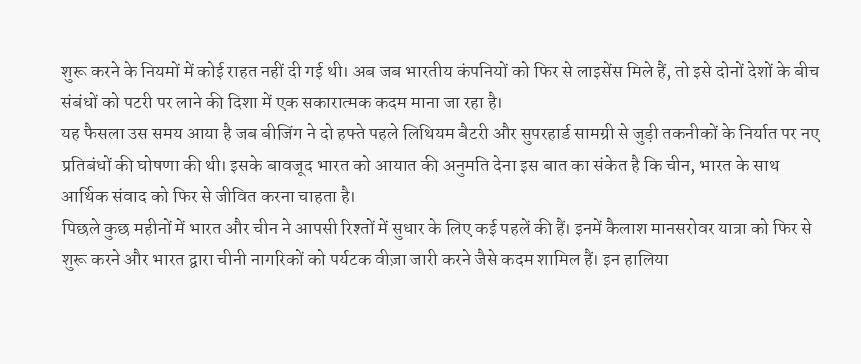शुरू करने के नियमों में कोई राहत नहीं दी गई थी। अब जब भारतीय कंपनियों को फिर से लाइसेंस मिले हैं, तो इसे दोनों देशों के बीच संबंधों को पटरी पर लाने की दिशा में एक सकारात्मक कदम माना जा रहा है।
यह फैसला उस समय आया है जब बीजिंग ने दो हफ्ते पहले लिथियम बैटरी और सुपरहार्ड सामग्री से जुड़ी तकनीकों के निर्यात पर नए प्रतिबंधों की घोषणा की थी। इसके बावजूद भारत को आयात की अनुमति देना इस बात का संकेत है कि चीन, भारत के साथ आर्थिक संवाद को फिर से जीवित करना चाहता है।
पिछले कुछ महीनों में भारत और चीन ने आपसी रिश्तों में सुधार के लिए कई पहलें की हैं। इनमें कैलाश मानसरोवर यात्रा को फिर से शुरू करने और भारत द्वारा चीनी नागरिकों को पर्यटक वीज़ा जारी करने जैसे कदम शामिल हैं। इन हालिया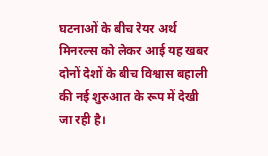घटनाओं के बीच रेयर अर्थ मिनरल्स को लेकर आई यह खबर दोनों देशों के बीच विश्वास बहाली की नई शुरुआत के रूप में देखी जा रही है।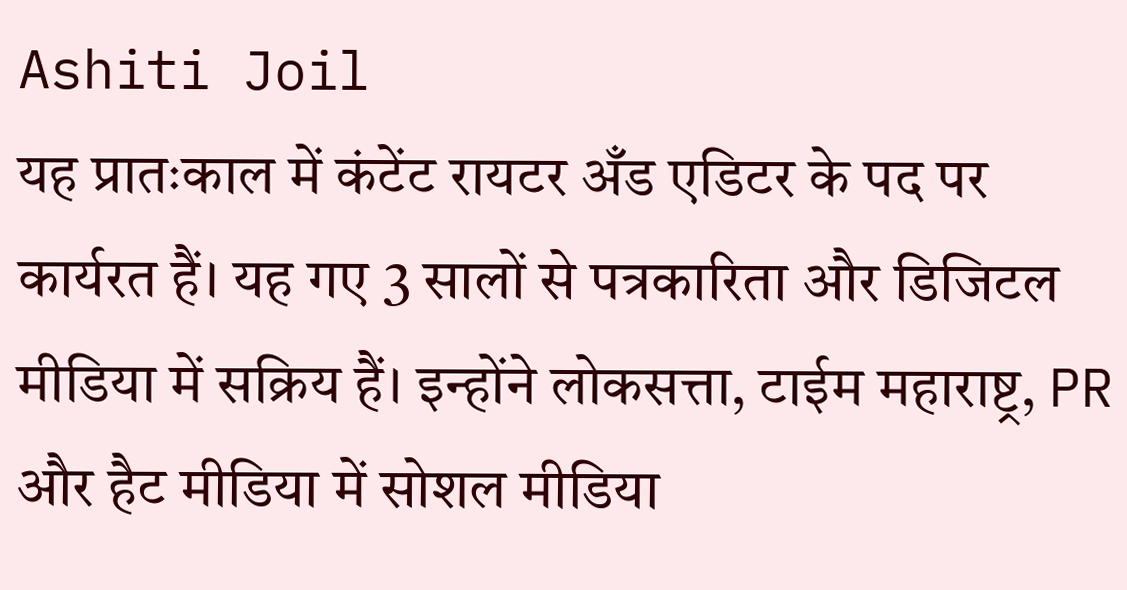Ashiti Joil
यह प्रातःकाल में कंटेंट रायटर अँड एडिटर के पद पर कार्यरत हैं। यह गए 3 सालों से पत्रकारिता और डिजिटल मीडिया में सक्रिय हैं। इन्होंने लोकसत्ता, टाईम महाराष्ट्र, PR और हैट मीडिया में सोशल मीडिया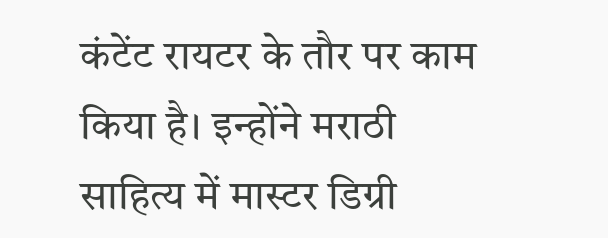कंटेंट रायटर के तौर पर काम किया है। इन्होंने मराठी साहित्य में मास्टर डिग्री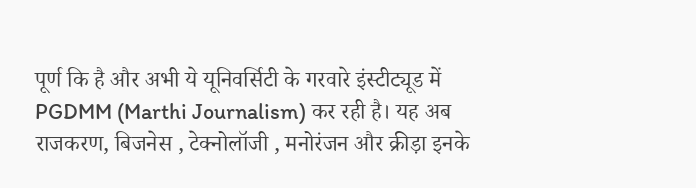पूर्ण कि है और अभी ये यूनिवर्सिटी के गरवारे इंस्टीट्यूड में PGDMM (Marthi Journalism) कर रही है। यह अब राजकरण, बिजनेस , टेक्नोलॉजी , मनोरंजन और क्रीड़ा इनके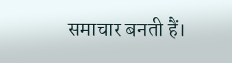समाचार बनती हैं।